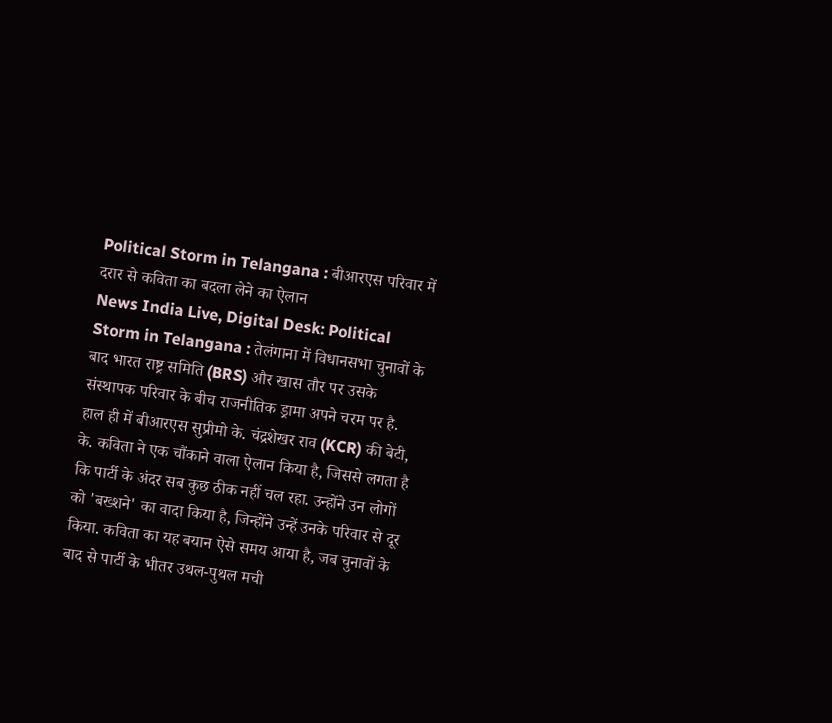Political Storm in Telangana : बीआरएस परिवार में दरार से कविता का बदला लेने का ऐलान
News India Live, Digital Desk: Political Storm in Telangana : तेलंगाना में विधानसभा चुनावों के बाद भारत राष्ट्र समिति (BRS) और खास तौर पर उसके संस्थापक परिवार के बीच राजनीतिक ड्रामा अपने चरम पर है. हाल ही में बीआरएस सुप्रीमो के. चंद्रशेखर राव (KCR) की बेटी, के. कविता ने एक चौंकाने वाला ऐलान किया है, जिससे लगता है कि पार्टी के अंदर सब कुछ ठीक नहीं चल रहा. उन्होंने उन लोगों को 'बख्शने' का वादा किया है, जिन्होंने उन्हें उनके परिवार से दूर किया. कविता का यह बयान ऐसे समय आया है, जब चुनावों के बाद से पार्टी के भीतर उथल-पुथल मची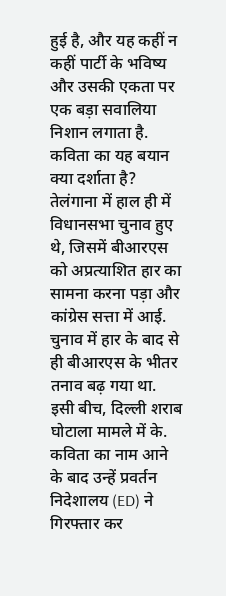हुई है, और यह कहीं न कहीं पार्टी के भविष्य और उसकी एकता पर एक बड़ा सवालिया निशान लगाता है.
कविता का यह बयान क्या दर्शाता है?
तेलंगाना में हाल ही में विधानसभा चुनाव हुए थे, जिसमें बीआरएस को अप्रत्याशित हार का सामना करना पड़ा और कांग्रेस सत्ता में आई. चुनाव में हार के बाद से ही बीआरएस के भीतर तनाव बढ़ गया था. इसी बीच, दिल्ली शराब घोटाला मामले में के. कविता का नाम आने के बाद उन्हें प्रवर्तन निदेशालय (ED) ने गिरफ्तार कर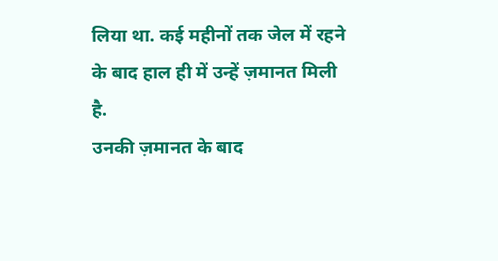लिया था. कई महीनों तक जेल में रहने के बाद हाल ही में उन्हें ज़मानत मिली है.
उनकी ज़मानत के बाद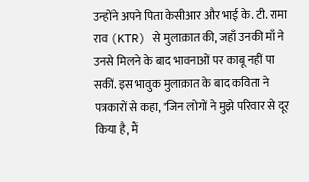उन्होंने अपने पिता केसीआर और भाई के. टी. रामा राव (KTR) से मुलाक़ात की, जहाँ उनकी माँ ने उनसे मिलने के बाद भावनाओं पर काबू नहीं पा सकीं. इस भावुक मुलाक़ात के बाद कविता ने पत्रकारों से कहा, "जिन लोगों ने मुझे परिवार से दूर किया है, मैं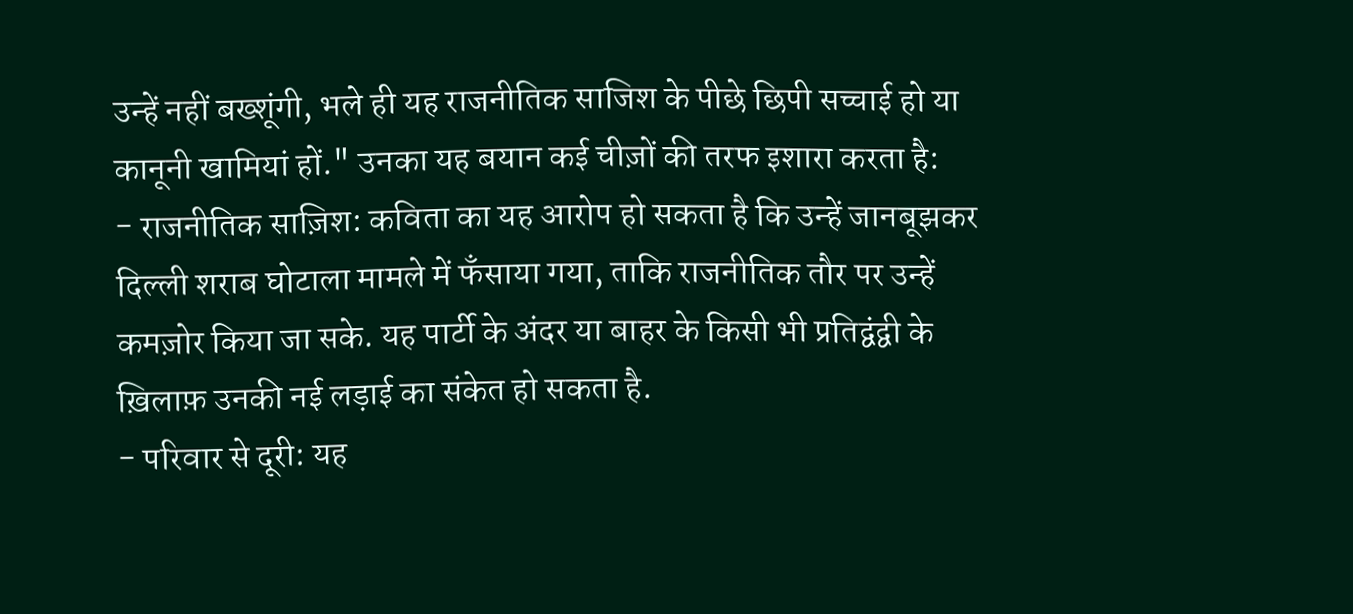उन्हें नहीं बख्शूंगी, भले ही यह राजनीतिक साजिश के पीछे छिपी सच्चाई हो या कानूनी खामियां हों." उनका यह बयान कई चीज़ों की तरफ इशारा करता है:
- राजनीतिक साज़िश: कविता का यह आरोप हो सकता है कि उन्हें जानबूझकर दिल्ली शराब घोटाला मामले में फँसाया गया, ताकि राजनीतिक तौर पर उन्हें कमज़ोर किया जा सके. यह पार्टी के अंदर या बाहर के किसी भी प्रतिद्वंद्वी के ख़िलाफ़ उनकी नई लड़ाई का संकेत हो सकता है.
- परिवार से दूरी: यह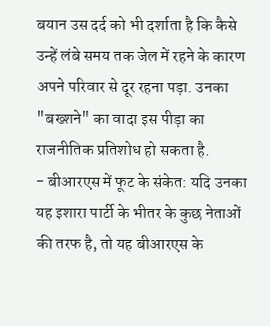बयान उस दर्द को भी दर्शाता है कि कैसे उन्हें लंबे समय तक जेल में रहने के कारण अपने परिवार से दूर रहना पड़ा. उनका "बख्शने" का वादा इस पीड़ा का राजनीतिक प्रतिशोध हो सकता है.
- बीआरएस में फूट के संकेत: यदि उनका यह इशारा पार्टी के भीतर के कुछ नेताओं की तरफ है, तो यह बीआरएस के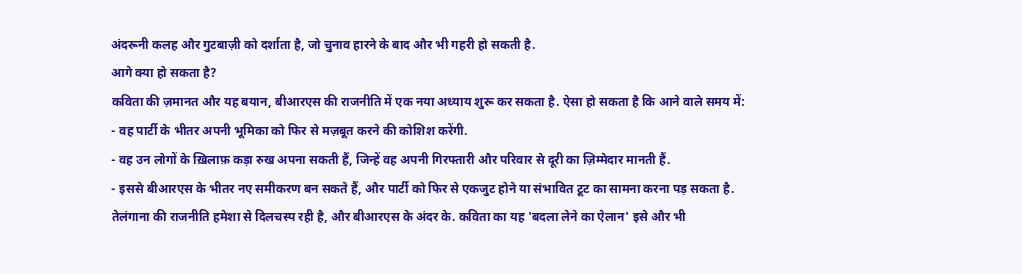अंदरूनी कलह और गुटबाज़ी को दर्शाता है, जो चुनाव हारने के बाद और भी गहरी हो सकती है.
आगे क्या हो सकता है?
कविता की ज़मानत और यह बयान, बीआरएस की राजनीति में एक नया अध्याय शुरू कर सकता है. ऐसा हो सकता है कि आने वाले समय में:
- वह पार्टी के भीतर अपनी भूमिका को फिर से मज़बूत करने की कोशिश करेंगी.
- वह उन लोगों के ख़िलाफ़ कड़ा रुख अपना सकती हैं, जिन्हें वह अपनी गिरफ्तारी और परिवार से दूरी का ज़िम्मेदार मानती हैं.
- इससे बीआरएस के भीतर नए समीकरण बन सकते हैं, और पार्टी को फिर से एकजुट होने या संभावित टूट का सामना करना पड़ सकता है.
तेलंगाना की राजनीति हमेशा से दिलचस्प रही है, और बीआरएस के अंदर के. कविता का यह 'बदला लेने का ऐलान' इसे और भी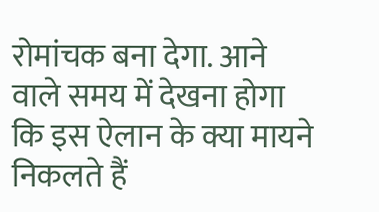रोमांचक बना देगा. आने वाले समय में देखना होगा कि इस ऐलान के क्या मायने निकलते हैं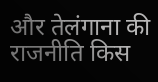और तेलंगाना की राजनीति किस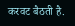करवट बैठती है.